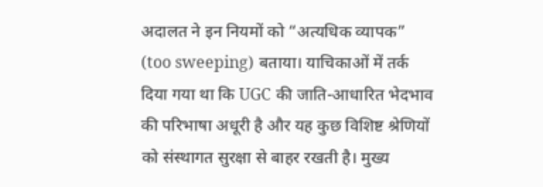अदालत ने इन नियमों को “अत्यधिक व्यापक” (too sweeping) बताया। याचिकाओं में तर्क दिया गया था कि UGC की जाति-आधारित भेदभाव की परिभाषा अधूरी है और यह कुछ विशिष्ट श्रेणियों को संस्थागत सुरक्षा से बाहर रखती है। मुख्य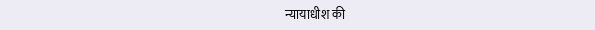न्यायाधीश की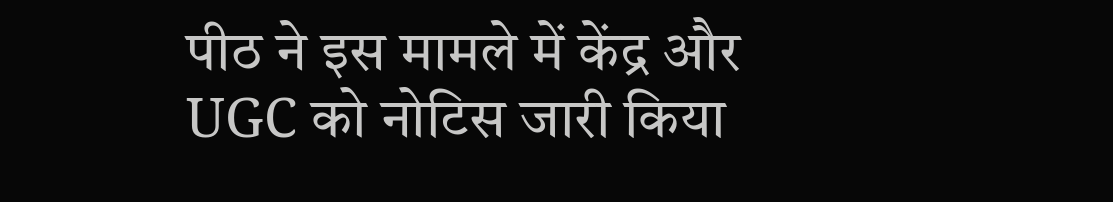पीठ ने इस मामले में केंद्र और UGC को नोटिस जारी किया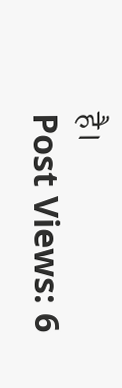है।
Post Views: 6